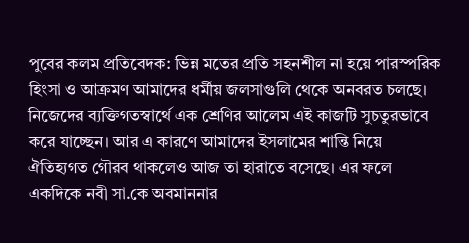পুবের কলম প্রতিবেদক: ভিন্ন মতের প্রতি সহনশীল না হয়ে পারস্পরিক হিংসা ও আক্রমণ আমাদের ধর্মীয় জলসাগুলি থেকে অনবরত চলছে। নিজেদের ব্যক্তিগতস্বার্থে এক শ্রেণির আলেম এই কাজটি সুচতুরভাবে করে যাচ্ছেন। আর এ কারণে আমাদের ইসলামের শান্তি নিয়ে ঐতিহ্যগত গৌরব থাকলেও আজ তা হারাতে বসেছে। এর ফলে একদিকে নবী সা.কে অবমাননার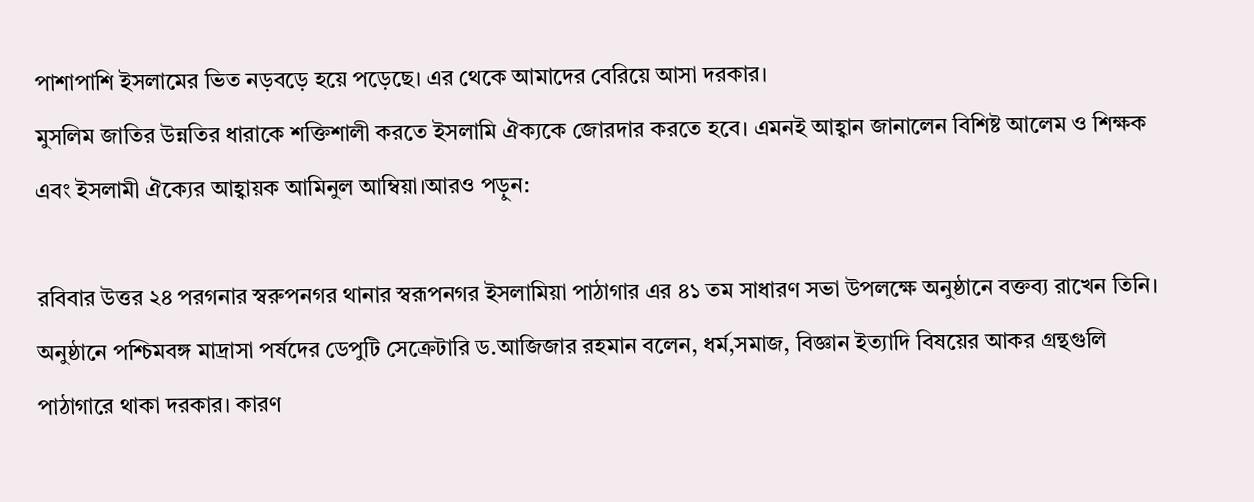পাশাপাশি ইসলামের ভিত নড়বড়ে হয়ে পড়েছে। এর থেকে আমাদের বেরিয়ে আসা দরকার।
মুসলিম জাতির উন্নতির ধারাকে শক্তিশালী করতে ইসলামি ঐক্যকে জোরদার করতে হবে। এমনই আহ্বান জানালেন বিশিষ্ট আলেম ও শিক্ষক এবং ইসলামী ঐক্যের আহ্বায়ক আমিনুল আম্বিয়া।আরও পড়ুন:

রবিবার উত্তর ২৪ পরগনার স্বরুপনগর থানার স্বরূপনগর ইসলামিয়া পাঠাগার এর ৪১ তম সাধারণ সভা উপলক্ষে অনুষ্ঠানে বক্তব্য রাখেন তিনি। অনুষ্ঠানে পশ্চিমবঙ্গ মাদ্রাসা পর্ষদের ডেপুটি সেক্রেটারি ড.আজিজার রহমান বলেন, ধর্ম,সমাজ, বিজ্ঞান ইত্যাদি বিষয়ের আকর গ্রন্থগুলি পাঠাগারে থাকা দরকার। কারণ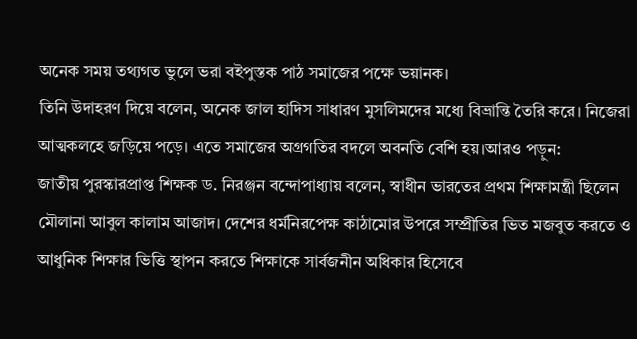অনেক সময় তথ্যগত ভুলে ভরা বইপুস্তক পাঠ সমাজের পক্ষে ভয়ানক।
তিনি উদাহরণ দিয়ে বলেন, অনেক জাল হাদিস সাধারণ মুসলিমদের মধ্যে বিভ্রান্তি তৈরি করে। নিজেরা আত্মকলহে জড়িয়ে পড়ে। এতে সমাজের অগ্রগতির বদলে অবনতি বেশি হয়।আরও পড়ুন:
জাতীয় পুরস্কারপ্রাপ্ত শিক্ষক ড. নিরঞ্জন বন্দোপাধ্যায় বলেন, স্বাধীন ভারতের প্রথম শিক্ষামন্ত্রী ছিলেন মৌলানা আবুল কালাম আজাদ। দেশের ধর্মনিরপেক্ষ কাঠামোর উপরে সম্প্রীতির ভিত মজবুত করতে ও আধুনিক শিক্ষার ভিত্তি স্থাপন করতে শিক্ষাকে সার্বজনীন অধিকার হিসেবে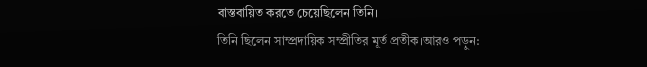বাস্তবায়িত করতে চেয়েছিলেন তিনি।
তিনি ছিলেন সাম্প্রদায়িক সম্প্রীতির মূর্ত প্রতীক।আরও পড়ুন: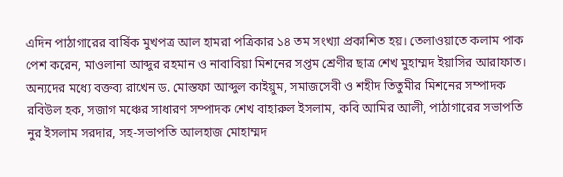এদিন পাঠাগারের বার্ষিক মুখপত্র আল হামরা পত্রিকার ১৪ তম সংখ্যা প্রকাশিত হয়। তেলাওয়াতে কলাম পাক পেশ করেন, মাওলানা আব্দুর রহমান ও নাবাবিয়া মিশনের সপ্তম শ্রেণীর ছাত্র শেখ মুহাম্মদ ইয়াসির আরাফাত। অন্যদের মধ্যে বক্তব্য রাখেন ড. মোস্তফা আব্দুল কাইয়ুম, সমাজসেবী ও শহীদ তিতুমীর মিশনের সম্পাদক রবিউল হক, সজাগ মঞ্চের সাধারণ সম্পাদক শেখ বাহারুল ইসলাম, কবি আমির আলী, পাঠাগারের সভাপতি নুর ইসলাম সরদার, সহ-সভাপতি আলহাজ মোহাম্মদ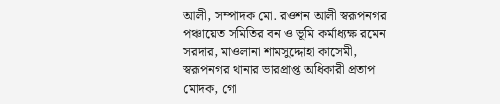আলী, সম্পাদক মো. রওশন আলী স্বরূপনগর পঞ্চায়েত সমিতির বন ও ভূমি কর্মাধ্যক্ষ রমেন সরদার, মাওলানা শামসুদ্দোহা কাসেমী, স্বরূপনগর থানার ভারপ্রাপ্ত অধিকারী প্রতাপ মোদক, গো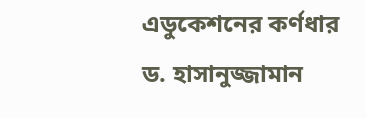এডুকেশনের কর্ণধার ড. হাসানুজ্জামান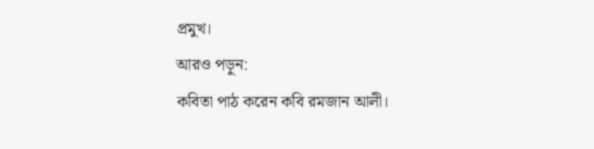প্রমুখ।
আরও পড়ুন:
কবিতা পাঠ করেন কবি রমজান আলী।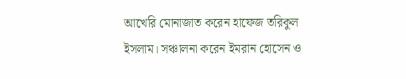আখেরি মোনাজাত করেন হাফেজ তরিকুল ইসলাম। সঞ্চালনা করেন ইমরান হোসেন ও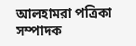আলহামরা পত্রিকা সম্পাদক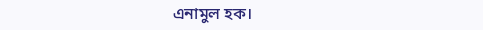এনামুল হক।